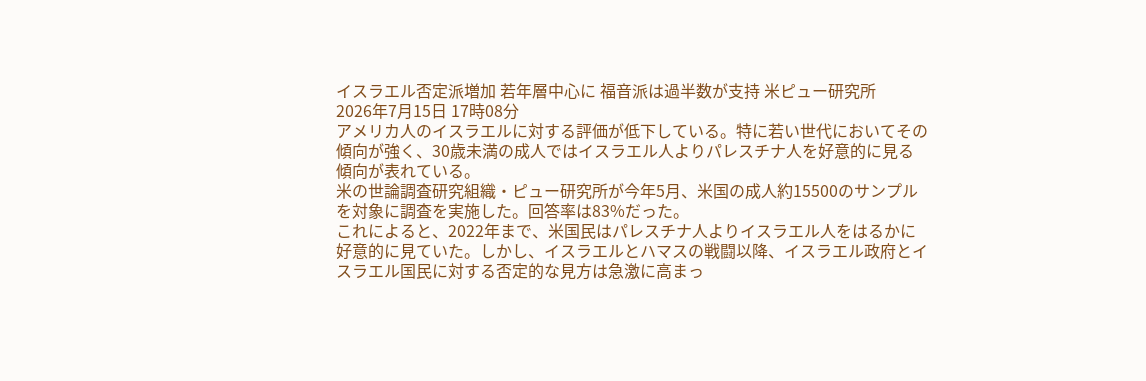イスラエル否定派増加 若年層中心に 福音派は過半数が支持 米ピュー研究所
2026年7月15日 17時08分
アメリカ人のイスラエルに対する評価が低下している。特に若い世代においてその傾向が強く、30歳未満の成人ではイスラエル人よりパレスチナ人を好意的に見る傾向が表れている。
米の世論調査研究組織・ピュー研究所が今年5月、米国の成人約15500のサンプルを対象に調査を実施した。回答率は83%だった。
これによると、2022年まで、米国民はパレスチナ人よりイスラエル人をはるかに好意的に見ていた。しかし、イスラエルとハマスの戦闘以降、イスラエル政府とイスラエル国民に対する否定的な見方は急激に高まっ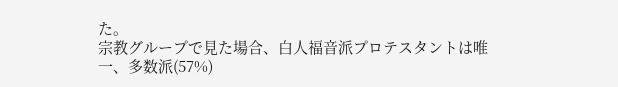た。
宗教グループで見た場合、白人福音派プロテスタントは唯一、多数派(57%)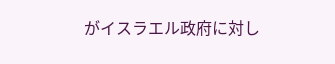がイスラエル政府に対し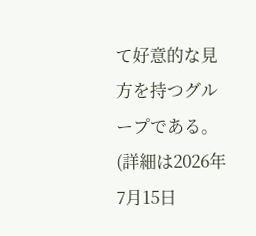て好意的な見方を持つグループである。(詳細は2026年7月15日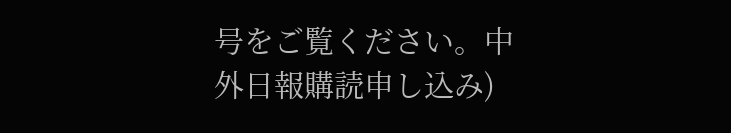号をご覧ください。中外日報購読申し込み)